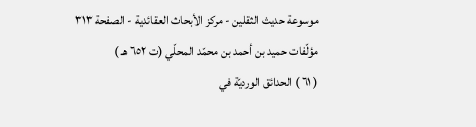موسوعة حديث الثقلين - مركز الأبحاث العقائدية - الصفحة ٣١٣
مؤلّفات حميد بن أحمد بن محمّد المحلّي (ت ٦٥٢ هـ )
( ٦١ ) الحدائق الورديّة في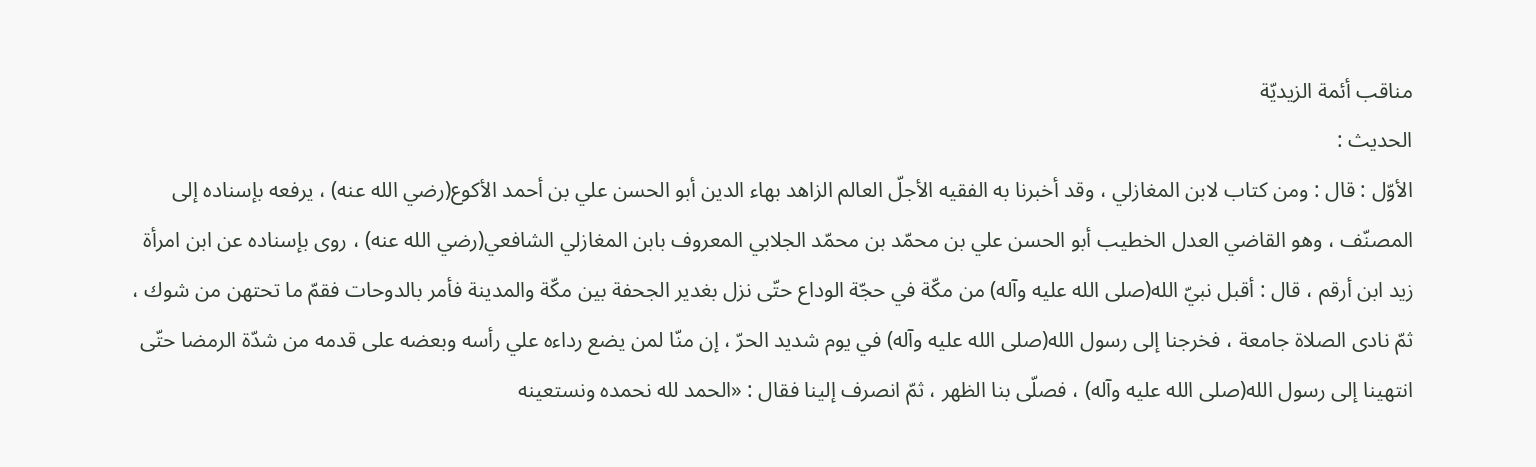مناقب أئمة الزيديّة
الحديث :
الأوّل : قال : ومن كتاب لابن المغازلي ، وقد أخبرنا به الفقيه الأجلّ العالم الزاهد بهاء الدين أبو الحسن علي بن أحمد الأكوع(رضي الله عنه) ، يرفعه بإسناده إلى المصنّف ، وهو القاضي العدل الخطيب أبو الحسن علي بن محمّد بن محمّد الجلابي المعروف بابن المغازلي الشافعي(رضي الله عنه) ، روى بإسناده عن ابن امرأة زيد ابن أرقم ، قال : أقبل نبيّ الله(صلى الله عليه وآله) من مكّة في حجّة الوداع حتّى نزل بغدير الجحفة بين مكّة والمدينة فأمر بالدوحات فقمّ ما تحتهن من شوك ، ثمّ نادى الصلاة جامعة ، فخرجنا إلى رسول الله(صلى الله عليه وآله) في يوم شديد الحرّ ، إن منّا لمن يضع رداءه علي رأسه وبعضه على قدمه من شدّة الرمضا حتّى انتهينا إلى رسول الله(صلى الله عليه وآله) ، فصلّى بنا الظهر ، ثمّ انصرف إلينا فقال : «الحمد لله نحمده ونستعينه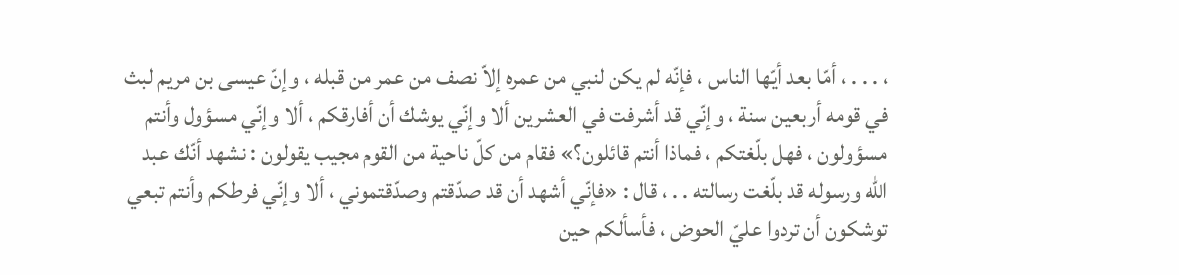، . . . ، أمّا بعد أيّها الناس ، فإنّه لم يكن لنبي من عمره إلاّ نصف من عمر من قبله ، وإنّ عيسى بن مريم لبث في قومه أربعين سنة ، وإنّي قد أشرفت في العشرين ألا وإنّي يوشك أن أفارقكم ، ألا وإنّي مسؤول وأنتم مسؤولون ، فهل بلّغتكم ، فماذا أنتم قائلون؟» فقام من كلّ ناحية من القوم مجيب يقولون : نشهد أنّك عبد الله ورسوله قد بلّغت رسالته . . ، قال : «فإنّي أشهد أن قد صدّقتم وصدّقتموني ، ألا وإنّي فرطكم وأنتم تبعي توشكون أن تردوا عليّ الحوض ، فأسألكم حين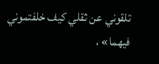تلقوني عن ثقلي كيف خلفتموني فيهما» ،